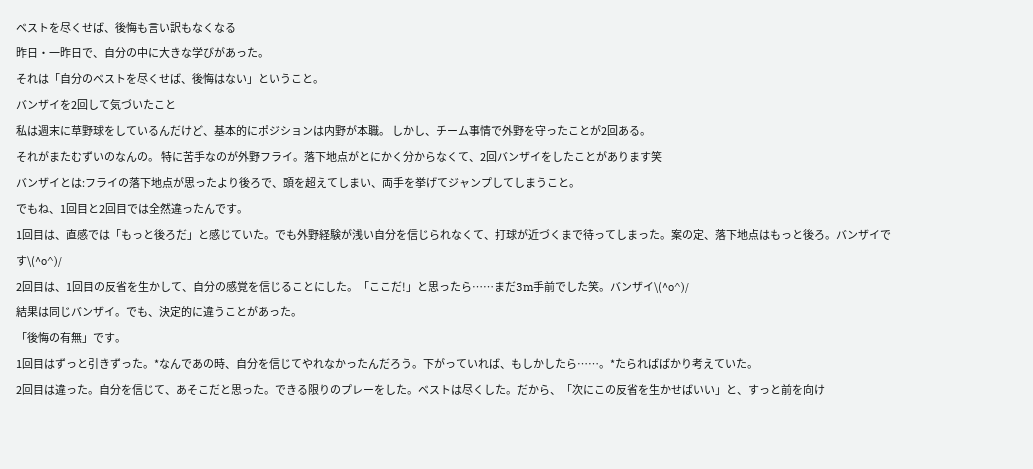ベストを尽くせば、後悔も言い訳もなくなる
昨日・一昨日で、自分の中に大きな学びがあった。
それは「自分のベストを尽くせば、後悔はない」ということ。
バンザイを2回して気づいたこと
私は週末に草野球をしているんだけど、基本的にポジションは内野が本職。 しかし、チーム事情で外野を守ったことが2回ある。
それがまたむずいのなんの。 特に苦手なのが外野フライ。落下地点がとにかく分からなくて、2回バンザイをしたことがあります笑
バンザイとは:フライの落下地点が思ったより後ろで、頭を超えてしまい、両手を挙げてジャンプしてしまうこと。
でもね、1回目と2回目では全然違ったんです。
1回目は、直感では「もっと後ろだ」と感じていた。でも外野経験が浅い自分を信じられなくて、打球が近づくまで待ってしまった。案の定、落下地点はもっと後ろ。バンザイです\(^o^)/
2回目は、1回目の反省を生かして、自分の感覚を信じることにした。「ここだ!」と思ったら……まだ3m手前でした笑。バンザイ\(^o^)/
結果は同じバンザイ。でも、決定的に違うことがあった。
「後悔の有無」です。
1回目はずっと引きずった。*なんであの時、自分を信じてやれなかったんだろう。下がっていれば、もしかしたら……。*たらればばかり考えていた。
2回目は違った。自分を信じて、あそこだと思った。できる限りのプレーをした。ベストは尽くした。だから、「次にこの反省を生かせばいい」と、すっと前を向け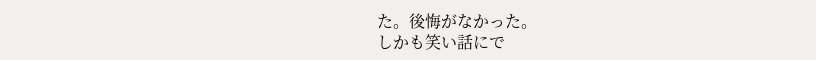た。後悔がなかった。
しかも笑い話にで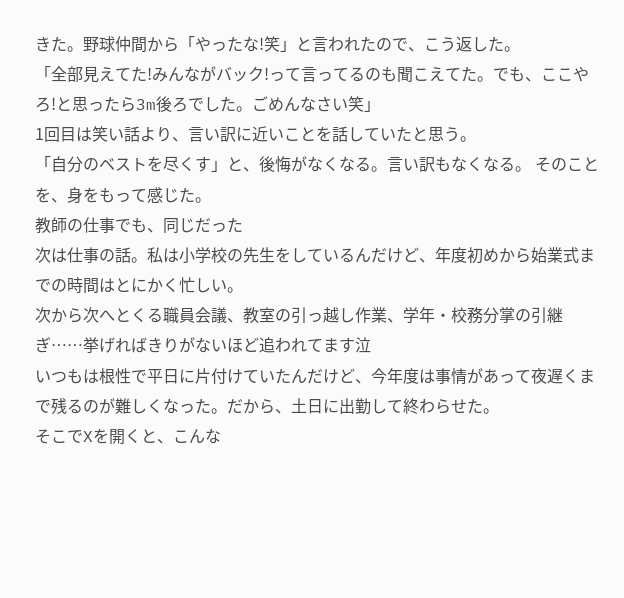きた。野球仲間から「やったな!笑」と言われたので、こう返した。
「全部見えてた!みんながバック!って言ってるのも聞こえてた。でも、ここやろ!と思ったら3m後ろでした。ごめんなさい笑」
1回目は笑い話より、言い訳に近いことを話していたと思う。
「自分のベストを尽くす」と、後悔がなくなる。言い訳もなくなる。 そのことを、身をもって感じた。
教師の仕事でも、同じだった
次は仕事の話。私は小学校の先生をしているんだけど、年度初めから始業式までの時間はとにかく忙しい。
次から次へとくる職員会議、教室の引っ越し作業、学年・校務分掌の引継ぎ……挙げればきりがないほど追われてます泣
いつもは根性で平日に片付けていたんだけど、今年度は事情があって夜遅くまで残るのが難しくなった。だから、土日に出勤して終わらせた。
そこでXを開くと、こんな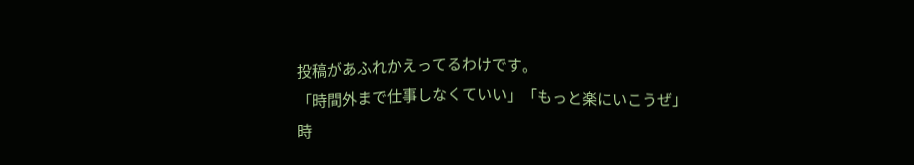投稿があふれかえってるわけです。
「時間外まで仕事しなくていい」「もっと楽にいこうぜ」
時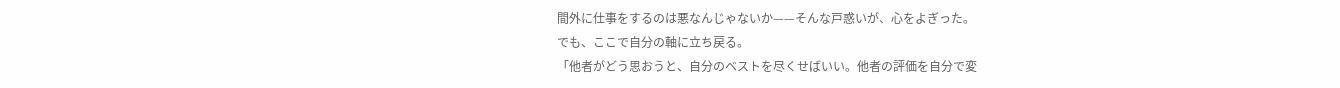間外に仕事をするのは悪なんじゃないか——そんな戸惑いが、心をよぎった。
でも、ここで自分の軸に立ち戻る。
「他者がどう思おうと、自分のベストを尽くせばいい。他者の評価を自分で変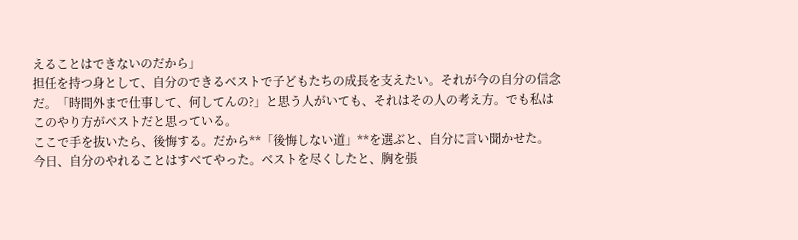えることはできないのだから」
担任を持つ身として、自分のできるベストで子どもたちの成長を支えたい。それが今の自分の信念だ。「時間外まで仕事して、何してんの?」と思う人がいても、それはその人の考え方。でも私はこのやり方がベストだと思っている。
ここで手を抜いたら、後悔する。だから**「後悔しない道」**を選ぶと、自分に言い聞かせた。
今日、自分のやれることはすべてやった。ベストを尽くしたと、胸を張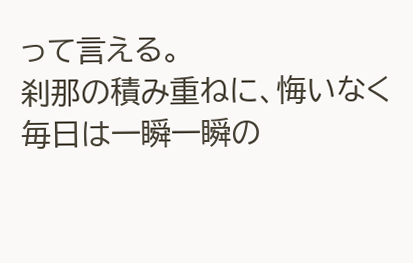って言える。
刹那の積み重ねに、悔いなく
毎日は一瞬一瞬の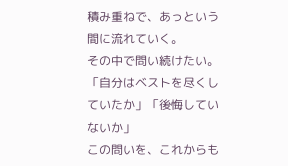積み重ねで、あっという間に流れていく。
その中で問い続けたい。
「自分はベストを尽くしていたか」「後悔していないか」
この問いを、これからも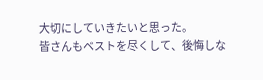大切にしていきたいと思った。
皆さんもベストを尽くして、後悔しな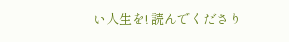い人生を! 読んでくださり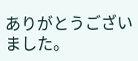ありがとうございました。